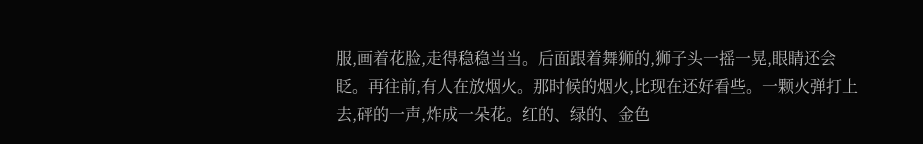服,画着花脸,走得稳稳当当。后面跟着舞狮的,狮子头一摇一晃,眼睛还会眨。再往前,有人在放烟火。那时候的烟火,比现在还好看些。一颗火弹打上去,砰的一声,炸成一朵花。红的、绿的、金色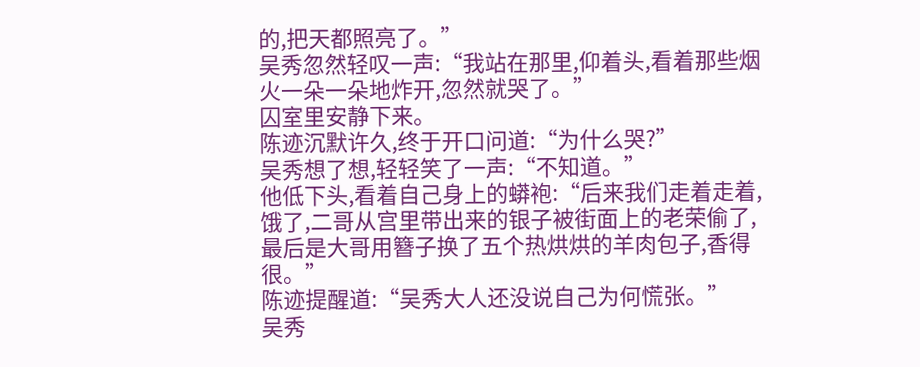的,把天都照亮了。”
吴秀忽然轻叹一声:“我站在那里,仰着头,看着那些烟火一朵一朵地炸开,忽然就哭了。”
囚室里安静下来。
陈迹沉默许久,终于开口问道:“为什么哭?”
吴秀想了想,轻轻笑了一声:“不知道。”
他低下头,看着自己身上的蟒袍:“后来我们走着走着,饿了,二哥从宫里带出来的银子被街面上的老荣偷了,最后是大哥用簪子换了五个热烘烘的羊肉包子,香得很。”
陈迹提醒道:“吴秀大人还没说自己为何慌张。”
吴秀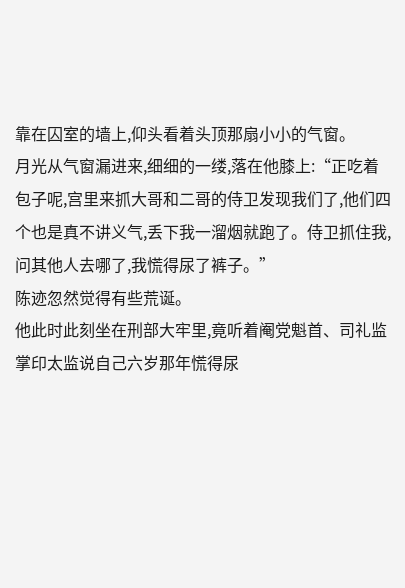靠在囚室的墙上,仰头看着头顶那扇小小的气窗。
月光从气窗漏进来,细细的一缕,落在他膝上:“正吃着包子呢,宫里来抓大哥和二哥的侍卫发现我们了,他们四个也是真不讲义气,丢下我一溜烟就跑了。侍卫抓住我,问其他人去哪了,我慌得尿了裤子。”
陈迹忽然觉得有些荒诞。
他此时此刻坐在刑部大牢里,竟听着阉党魁首、司礼监掌印太监说自己六岁那年慌得尿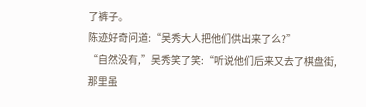了裤子。
陈迹好奇问道:“吴秀大人把他们供出来了么?”
“自然没有,”吴秀笑了笑:“听说他们后来又去了棋盘街,那里虽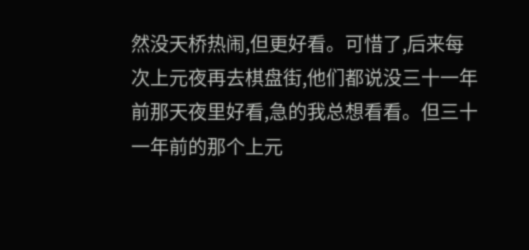然没天桥热闹,但更好看。可惜了,后来每次上元夜再去棋盘街,他们都说没三十一年前那天夜里好看,急的我总想看看。但三十一年前的那个上元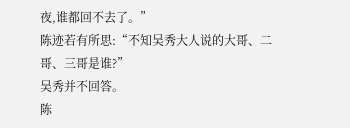夜,谁都回不去了。”
陈迹若有所思:“不知吴秀大人说的大哥、二哥、三哥是谁?”
吴秀并不回答。
陈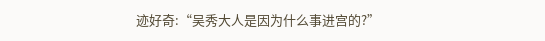迹好奇:“吴秀大人是因为什么事进宫的?”